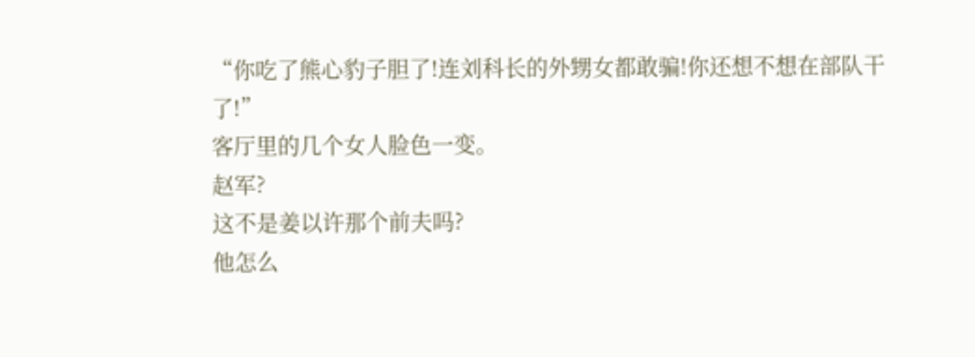“你吃了熊心豹子胆了!连刘科长的外甥女都敢骗!你还想不想在部队干了!”
客厅里的几个女人脸色一变。
赵军?
这不是姜以许那个前夫吗?
他怎么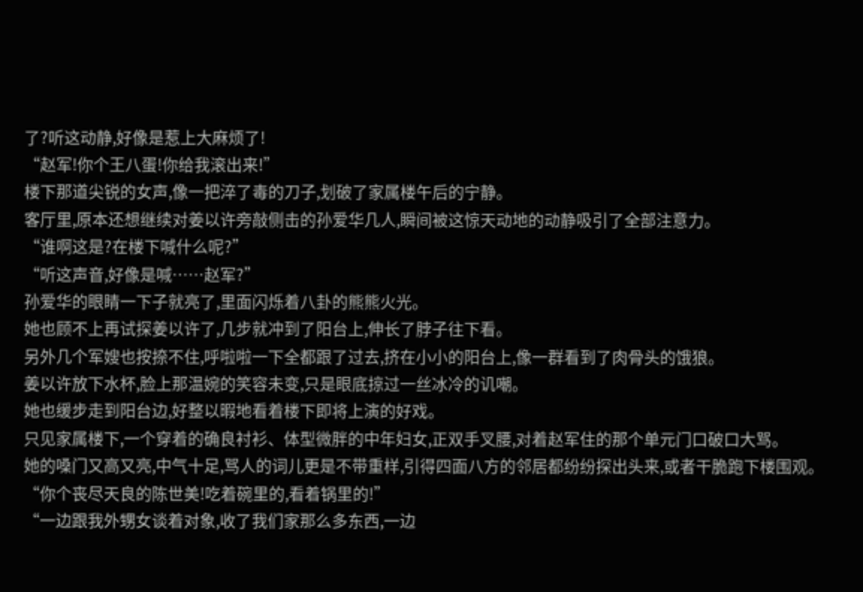了?听这动静,好像是惹上大麻烦了!
“赵军!你个王八蛋!你给我滚出来!”
楼下那道尖锐的女声,像一把淬了毒的刀子,划破了家属楼午后的宁静。
客厅里,原本还想继续对姜以许旁敲侧击的孙爱华几人,瞬间被这惊天动地的动静吸引了全部注意力。
“谁啊这是?在楼下喊什么呢?”
“听这声音,好像是喊……赵军?”
孙爱华的眼睛一下子就亮了,里面闪烁着八卦的熊熊火光。
她也顾不上再试探姜以许了,几步就冲到了阳台上,伸长了脖子往下看。
另外几个军嫂也按捺不住,呼啦啦一下全都跟了过去,挤在小小的阳台上,像一群看到了肉骨头的饿狼。
姜以许放下水杯,脸上那温婉的笑容未变,只是眼底掠过一丝冰冷的讥嘲。
她也缓步走到阳台边,好整以暇地看着楼下即将上演的好戏。
只见家属楼下,一个穿着的确良衬衫、体型微胖的中年妇女,正双手叉腰,对着赵军住的那个单元门口破口大骂。
她的嗓门又高又亮,中气十足,骂人的词儿更是不带重样,引得四面八方的邻居都纷纷探出头来,或者干脆跑下楼围观。
“你个丧尽天良的陈世美!吃着碗里的,看着锅里的!”
“一边跟我外甥女谈着对象,收了我们家那么多东西,一边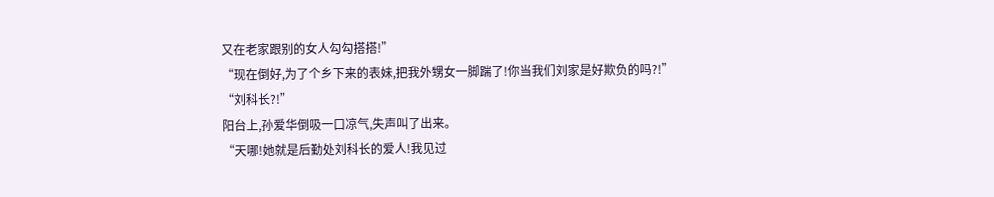又在老家跟别的女人勾勾搭搭!”
“现在倒好,为了个乡下来的表妹,把我外甥女一脚踹了!你当我们刘家是好欺负的吗?!”
“刘科长?!”
阳台上,孙爱华倒吸一口凉气,失声叫了出来。
“天哪!她就是后勤处刘科长的爱人!我见过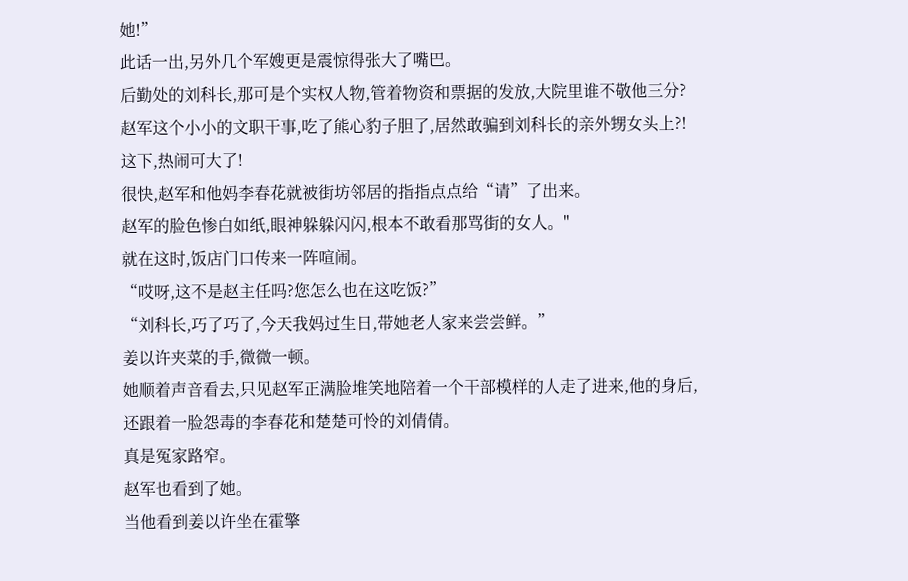她!”
此话一出,另外几个军嫂更是震惊得张大了嘴巴。
后勤处的刘科长,那可是个实权人物,管着物资和票据的发放,大院里谁不敬他三分?
赵军这个小小的文职干事,吃了熊心豹子胆了,居然敢骗到刘科长的亲外甥女头上?!
这下,热闹可大了!
很快,赵军和他妈李春花就被街坊邻居的指指点点给“请”了出来。
赵军的脸色惨白如纸,眼神躲躲闪闪,根本不敢看那骂街的女人。"
就在这时,饭店门口传来一阵喧闹。
“哎呀,这不是赵主任吗?您怎么也在这吃饭?”
“刘科长,巧了巧了,今天我妈过生日,带她老人家来尝尝鲜。”
姜以许夹菜的手,微微一顿。
她顺着声音看去,只见赵军正满脸堆笑地陪着一个干部模样的人走了进来,他的身后,还跟着一脸怨毒的李春花和楚楚可怜的刘倩倩。
真是冤家路窄。
赵军也看到了她。
当他看到姜以许坐在霍擎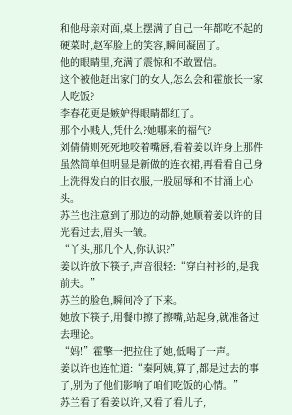和他母亲对面,桌上摆满了自己一年都吃不起的硬菜时,赵军脸上的笑容,瞬间凝固了。
他的眼睛里,充满了震惊和不敢置信。
这个被他赶出家门的女人,怎么会和霍旅长一家人吃饭?
李春花更是嫉妒得眼睛都红了。
那个小贱人,凭什么?她哪来的福气?
刘倩倩则死死地咬着嘴唇,看着姜以许身上那件虽然简单但明显是新做的连衣裙,再看看自己身上洗得发白的旧衣服,一股屈辱和不甘涌上心头。
苏兰也注意到了那边的动静,她顺着姜以许的目光看过去,眉头一皱。
“丫头,那几个人,你认识?”
姜以许放下筷子,声音很轻:“穿白衬衫的,是我前夫。”
苏兰的脸色,瞬间冷了下来。
她放下筷子,用餐巾擦了擦嘴,站起身,就准备过去理论。
“妈!”霍擎一把拉住了她,低喝了一声。
姜以许也连忙道:“秦阿姨,算了,都是过去的事了,别为了他们影响了咱们吃饭的心情。”
苏兰看了看姜以许,又看了看儿子,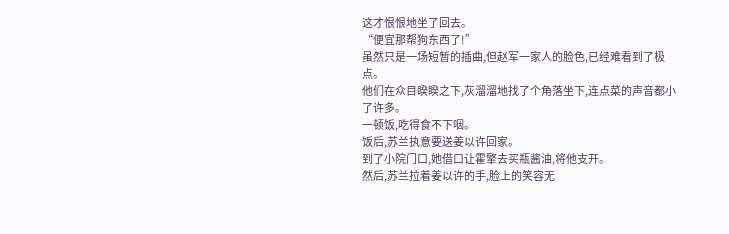这才恨恨地坐了回去。
“便宜那帮狗东西了!”
虽然只是一场短暂的插曲,但赵军一家人的脸色,已经难看到了极点。
他们在众目睽睽之下,灰溜溜地找了个角落坐下,连点菜的声音都小了许多。
一顿饭,吃得食不下咽。
饭后,苏兰执意要送姜以许回家。
到了小院门口,她借口让霍擎去买瓶酱油,将他支开。
然后,苏兰拉着姜以许的手,脸上的笑容无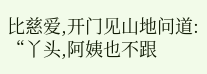比慈爱,开门见山地问道:
“丫头,阿姨也不跟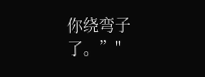你绕弯子了。”"